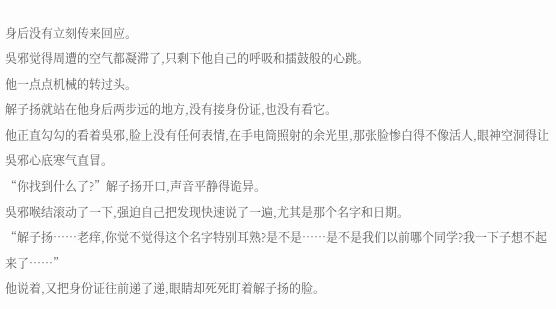身后没有立刻传来回应。
吳邪觉得周遭的空气都凝滞了,只剩下他自己的呼吸和擂鼓般的心跳。
他一点点机械的转过头。
解子扬就站在他身后两步远的地方,没有接身份证,也没有看它。
他正直勾勾的看着吳邪,脸上没有任何表情,在手电筒照射的余光里,那张脸惨白得不像活人,眼神空洞得让吳邪心底寒气直冒。
“你找到什么了?”解子扬开口,声音平静得诡异。
吳邪喉结滚动了一下,强迫自己把发现快速说了一遍,尤其是那个名字和日期。
“解子扬……老痒,你觉不觉得这个名字特别耳熟?是不是……是不是我们以前哪个同学?我一下子想不起来了……”
他说着,又把身份证往前递了递,眼睛却死死盯着解子扬的脸。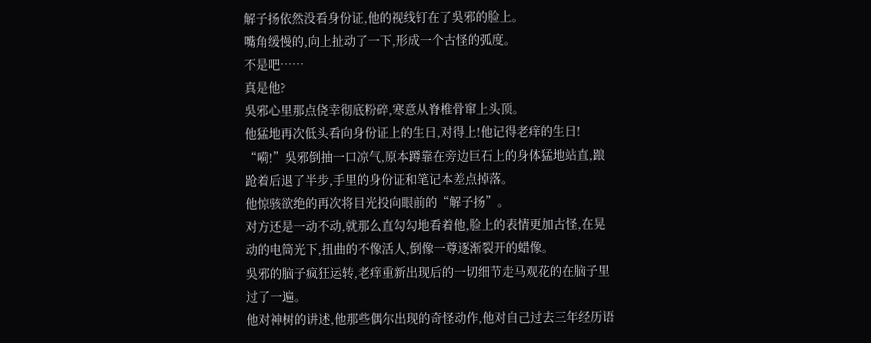解子扬依然没看身份证,他的视线钉在了吳邪的脸上。
嘴角缓慢的,向上扯动了一下,形成一个古怪的弧度。
不是吧……
真是他?
吳邪心里那点侥幸彻底粉碎,寒意从脊椎骨窜上头顶。
他猛地再次低头看向身份证上的生日,对得上!他记得老痒的生日!
“嗬!”吳邪倒抽一口凉气,原本蹲靠在旁边巨石上的身体猛地站直,踉跄着后退了半步,手里的身份证和笔记本差点掉落。
他惊骇欲绝的再次将目光投向眼前的“解子扬”。
对方还是一动不动,就那么直勾勾地看着他,脸上的表情更加古怪,在晃动的电筒光下,扭曲的不像活人,倒像一尊逐渐裂开的蜡像。
吳邪的脑子疯狂运转,老痒重新出现后的一切细节走马观花的在脑子里过了一遍。
他对神树的讲述,他那些偶尔出现的奇怪动作,他对自己过去三年经历语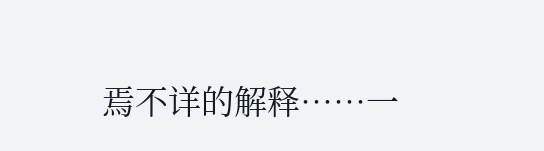焉不详的解释……一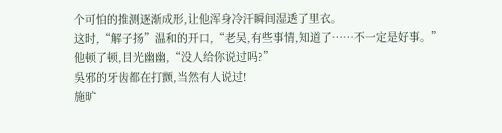个可怕的推测逐渐成形,让他浑身冷汗瞬间湿透了里衣。
这时,“解子扬”温和的开口,“老吴,有些事情,知道了……不一定是好事。”
他顿了顿,目光幽幽,“没人给你说过吗?”
吳邪的牙齿都在打颤,当然有人说过!
施旷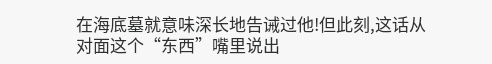在海底墓就意味深长地告诫过他!但此刻,这话从对面这个“东西”嘴里说出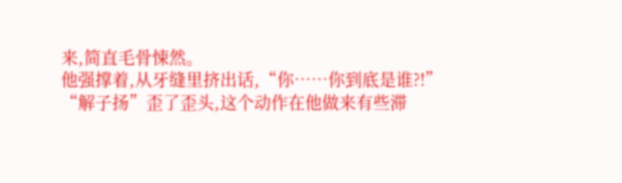来,简直毛骨悚然。
他强撑着,从牙缝里挤出话,“你……你到底是谁?!”
“解子扬”歪了歪头,这个动作在他做来有些滞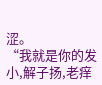涩。
“我就是你的发小,解子扬,老痒